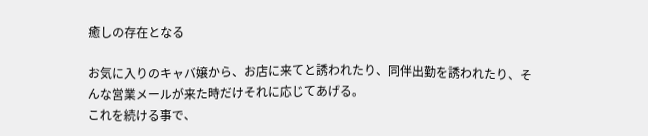癒しの存在となる

お気に入りのキャバ嬢から、お店に来てと誘われたり、同伴出勤を誘われたり、そんな営業メールが来た時だけそれに応じてあげる。
これを続ける事で、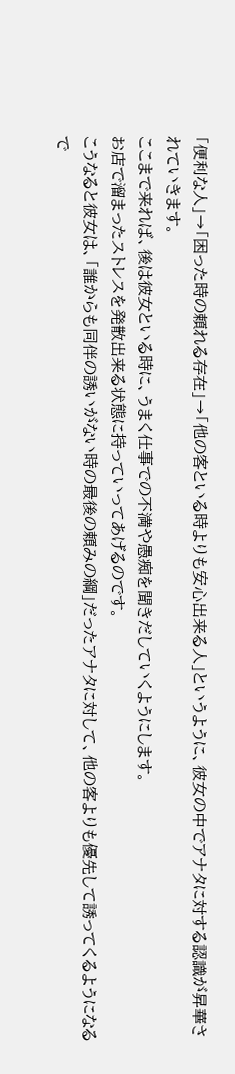「便利な人」→「困った時の頼れる存在」→「他の客といる時よりも安心出来る人」というように、彼女の中でアナタに対する認識が昇華されていきます。
ここまで来れば、後は彼女といる時に、うまく仕事での不満や愚痴を聞きだしていくようにします。
お店で溜まったストレスを発散出来る状態に持っていってあげるのです。
こうなると彼女は、「誰からも同伴の誘いがない時の最後の頼みの綱」だったアナタに対して、他の客よりも優先して誘ってくるようになるで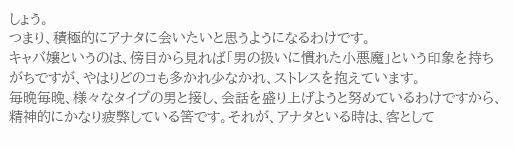しょう。
つまり、積極的にアナタに会いたいと思うようになるわけです。
キャバ嬢というのは、傍目から見れば「男の扱いに慣れた小悪魔」という印象を持ちがちですが、やはりどのコも多かれ少なかれ、ストレスを抱えています。
毎晩毎晩、様々なタイプの男と接し、会話を盛り上げようと努めているわけですから、精神的にかなり疲弊している筈です。それが、アナタといる時は、客として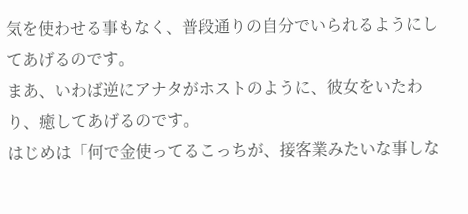気を使わせる事もなく、普段通りの自分でいられるようにしてあげるのです。
まあ、いわば逆にアナタがホストのように、彼女をいたわり、癒してあげるのです。
はじめは「何で金使ってるこっちが、接客業みたいな事しな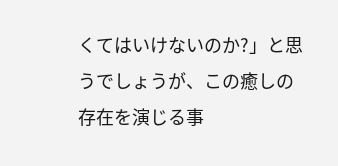くてはいけないのか?」と思うでしょうが、この癒しの存在を演じる事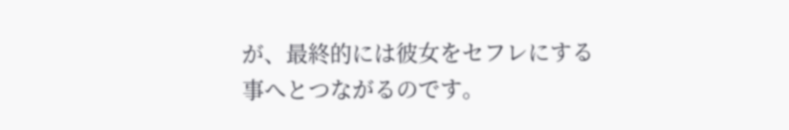が、最終的には彼女をセフレにする事へとつながるのです。